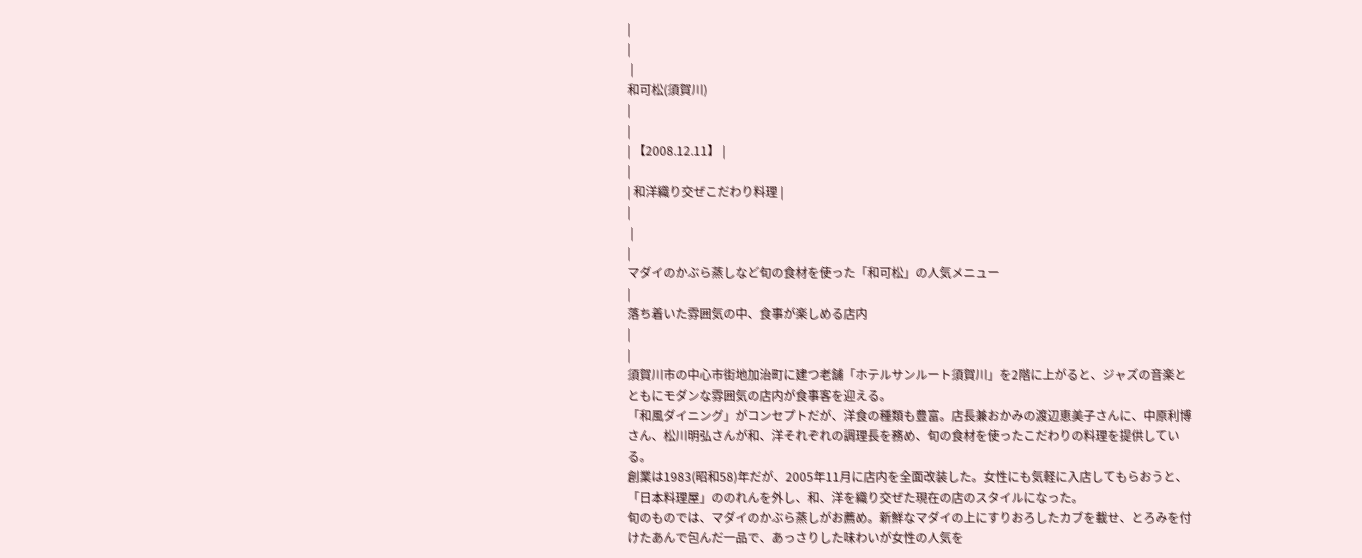|
|
 |
和可松(須賀川)
|
|
| 【2008.12.11】 |
|
| 和洋織り交ぜこだわり料理 |
|
 |
|
マダイのかぶら蒸しなど旬の食材を使った「和可松」の人気メニュー
|
落ち着いた雰囲気の中、食事が楽しめる店内
|
|
須賀川市の中心市街地加治町に建つ老舗「ホテルサンルート須賀川」を2階に上がると、ジャズの音楽とともにモダンな雰囲気の店内が食事客を迎える。
「和風ダイニング」がコンセプトだが、洋食の種類も豊富。店長兼おかみの渡辺恵美子さんに、中原利博さん、松川明弘さんが和、洋それぞれの調理長を務め、旬の食材を使ったこだわりの料理を提供している。
創業は1983(昭和58)年だが、2005年11月に店内を全面改装した。女性にも気軽に入店してもらおうと、「日本料理屋」ののれんを外し、和、洋を織り交ぜた現在の店のスタイルになった。
旬のものでは、マダイのかぶら蒸しがお薦め。新鮮なマダイの上にすりおろしたカブを載せ、とろみを付けたあんで包んだ一品で、あっさりした味わいが女性の人気を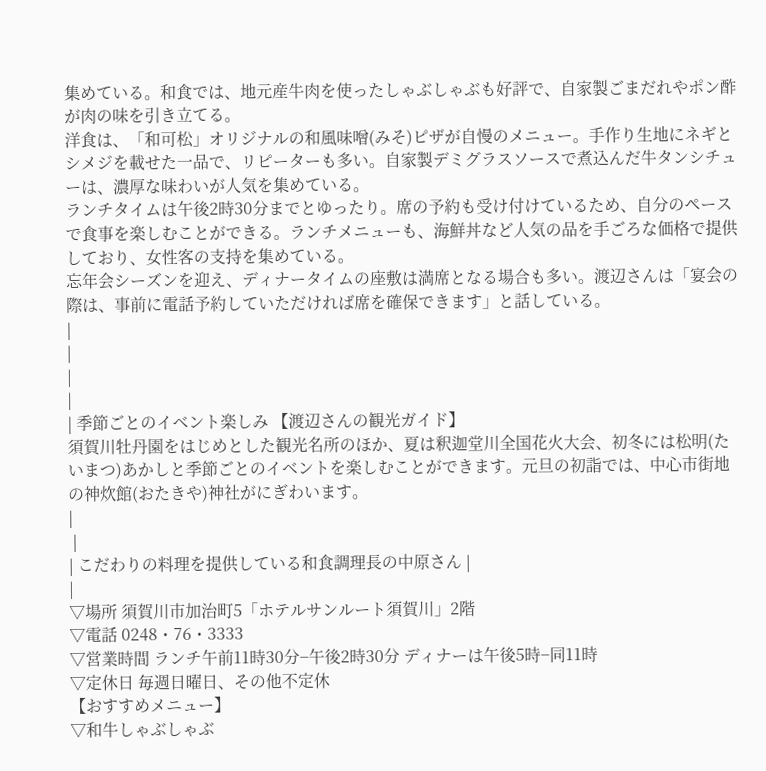集めている。和食では、地元産牛肉を使ったしゃぶしゃぶも好評で、自家製ごまだれやポン酢が肉の味を引き立てる。
洋食は、「和可松」オリジナルの和風味噌(みそ)ピザが自慢のメニュー。手作り生地にネギとシメジを載せた一品で、リピーターも多い。自家製デミグラスソースで煮込んだ牛タンシチューは、濃厚な味わいが人気を集めている。
ランチタイムは午後2時30分までとゆったり。席の予約も受け付けているため、自分のペースで食事を楽しむことができる。ランチメニューも、海鮮丼など人気の品を手ごろな価格で提供しており、女性客の支持を集めている。
忘年会シーズンを迎え、ディナータイムの座敷は満席となる場合も多い。渡辺さんは「宴会の際は、事前に電話予約していただければ席を確保できます」と話している。
|
|
|
|
| 季節ごとのイベント楽しみ 【渡辺さんの観光ガイド】
須賀川牡丹園をはじめとした観光名所のほか、夏は釈迦堂川全国花火大会、初冬には松明(たいまつ)あかしと季節ごとのイベントを楽しむことができます。元旦の初詣では、中心市街地の神炊館(おたきや)神社がにぎわいます。
|
 |
| こだわりの料理を提供している和食調理長の中原さん |
|
▽場所 須賀川市加治町5「ホテルサンルート須賀川」2階
▽電話 0248・76・3333
▽営業時間 ランチ午前11時30分−午後2時30分 ディナーは午後5時−同11時
▽定休日 毎週日曜日、その他不定休
【おすすめメニュー】
▽和牛しゃぶしゃぶ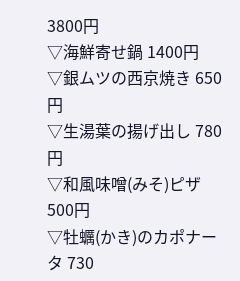3800円
▽海鮮寄せ鍋 1400円
▽銀ムツの西京焼き 650円
▽生湯葉の揚げ出し 780円
▽和風味噌(みそ)ピザ 500円
▽牡蠣(かき)のカポナータ 730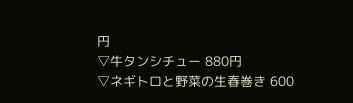円
▽牛タンシチュー 880円
▽ネギトロと野菜の生春巻き 600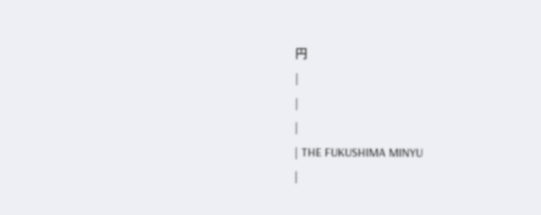円
|
|
|
| THE FUKUSHIMA MINYU
|